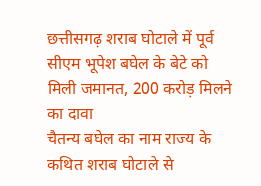छत्तीसगढ़ शराब घोटाले में पूर्व सीएम भूपेश बघेल के बेटे को मिली जमानत, 200 करोड़ मिलने का दावा
चैतन्य बघेल का नाम राज्य के कथित शराब घोटाले से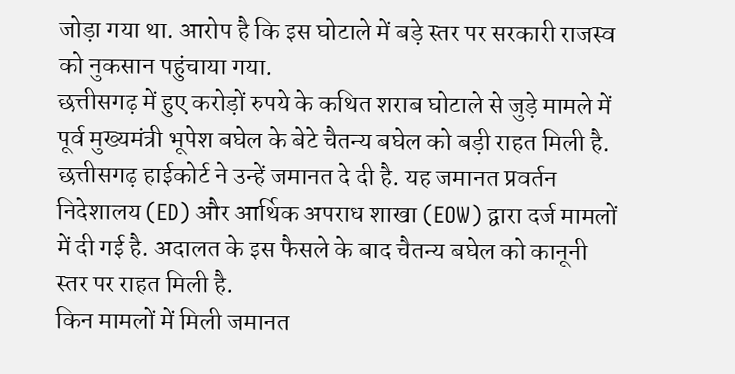जोड़ा गया था. आरोप है कि इस घोटाले में बड़े स्तर पर सरकारी राजस्व को नुकसान पहुंचाया गया.
छत्तीसगढ़ में हुए करोड़ों रुपये के कथित शराब घोटाले से जुड़े मामले में पूर्व मुख्यमंत्री भूपेश बघेल के बेटे चैतन्य बघेल को बड़ी राहत मिली है. छत्तीसगढ़ हाईकोर्ट ने उन्हें जमानत दे दी है. यह जमानत प्रवर्तन निदेशालय (ED) और आर्थिक अपराध शाखा (EOW) द्वारा दर्ज मामलों में दी गई है. अदालत के इस फैसले के बाद चैतन्य बघेल को कानूनी स्तर पर राहत मिली है.
किन मामलों में मिली जमानत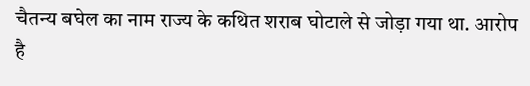चैतन्य बघेल का नाम राज्य के कथित शराब घोटाले से जोड़ा गया था. आरोप है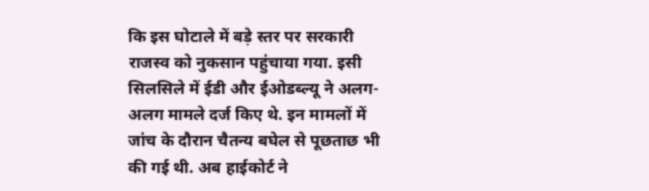कि इस घोटाले में बड़े स्तर पर सरकारी राजस्व को नुकसान पहुंचाया गया. इसी सिलसिले में ईडी और ईओडब्ल्यू ने अलग-अलग मामले दर्ज किए थे. इन मामलों में जांच के दौरान चैतन्य बघेल से पूछताछ भी की गई थी. अब हाईकोर्ट ने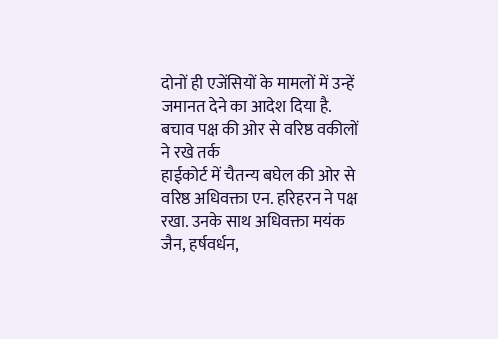दोनों ही एजेंसियों के मामलों में उन्हें जमानत देने का आदेश दिया है.
बचाव पक्ष की ओर से वरिष्ठ वकीलों ने रखे तर्क
हाईकोर्ट में चैतन्य बघेल की ओर से वरिष्ठ अधिवक्ता एन. हरिहरन ने पक्ष रखा. उनके साथ अधिवक्ता मयंक जैन, हर्षवर्धन,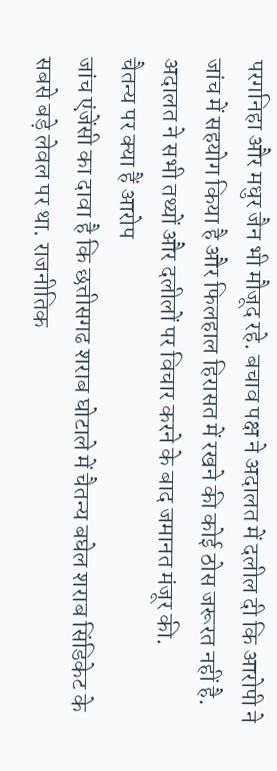परगनिहा और मधुर जैन भी मौजूद रहे. बचाव पक्ष ने अदालत में दलील दी कि आरोपी ने जांच में सहयोग किया है और फिलहाल हिरासत में रखने की कोई ठोस जरूरत नहीं है. अदालत ने सभी तथ्यों और दलीलों पर विचार करने के बाद जमानत मंजूर की.
चैतन्य पर क्या हैं आरोप
जांच एंजेंसी का दावा है कि छत्तीसगढ शराब घोटाले में चैतन्य बघेल शराब सिंडिकेट के सबसे बड़े लेवल पर था. राजनीतिक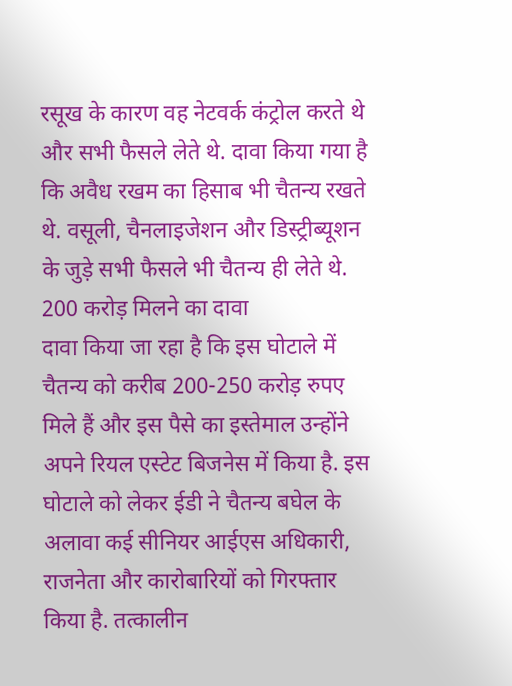रसूख के कारण वह नेटवर्क कंट्रोल करते थे और सभी फैसले लेते थे. दावा किया गया है कि अवैध रखम का हिसाब भी चैतन्य रखते थे. वसूली, चैनलाइजेशन और डिस्ट्रीब्यूशन के जुड़े सभी फैसले भी चैतन्य ही लेते थे.
200 करोड़ मिलने का दावा
दावा किया जा रहा है कि इस घोटाले में चैतन्य को करीब 200-250 करोड़ रुपए मिले हैं और इस पैसे का इस्तेमाल उन्होंने अपने रियल एस्टेट बिजनेस में किया है. इस घोटाले को लेकर ईडी ने चैतन्य बघेल के अलावा कई सीनियर आईएस अधिकारी, राजनेता और कारोबारियों को गिरफ्तार किया है. तत्कालीन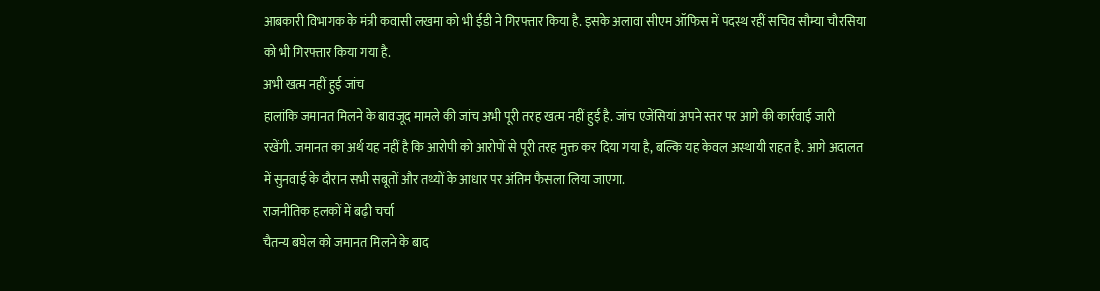आबकारी विभागक के मंत्री कवासी लखमा को भी ईडी ने गिरफ्तार किया है. इसके अलावा सीएम ऑफिस में पदस्थ रहीं सचिव सौम्या चौरसिया को भी गिरफ्तार किया गया है.
अभी खत्म नहीं हुई जांच
हालांकि जमानत मिलने के बावजूद मामले की जांच अभी पूरी तरह खत्म नहीं हुई है. जांच एजेंसियां अपने स्तर पर आगे की कार्रवाई जारी रखेंगी. जमानत का अर्थ यह नहीं है कि आरोपी को आरोपों से पूरी तरह मुक्त कर दिया गया है, बल्कि यह केवल अस्थायी राहत है. आगे अदालत में सुनवाई के दौरान सभी सबूतों और तथ्यों के आधार पर अंतिम फैसला लिया जाएगा.
राजनीतिक हलकों में बढ़ी चर्चा
चैतन्य बघेल को जमानत मिलने के बाद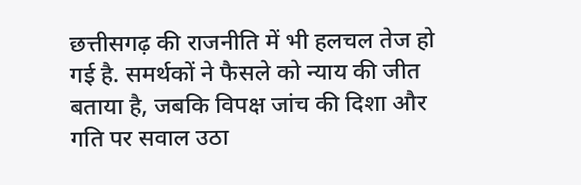छत्तीसगढ़ की राजनीति में भी हलचल तेज हो गई है. समर्थकों ने फैसले को न्याय की जीत बताया है, जबकि विपक्ष जांच की दिशा और गति पर सवाल उठा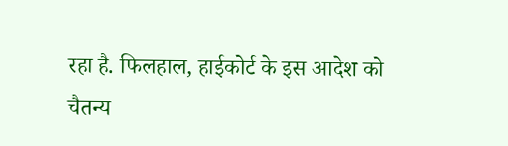रहा है. फिलहाल, हाईकोर्ट के इस आदेश को चैतन्य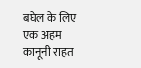बघेल के लिए एक अहम कानूनी राहत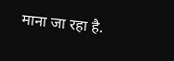माना जा रहा है.